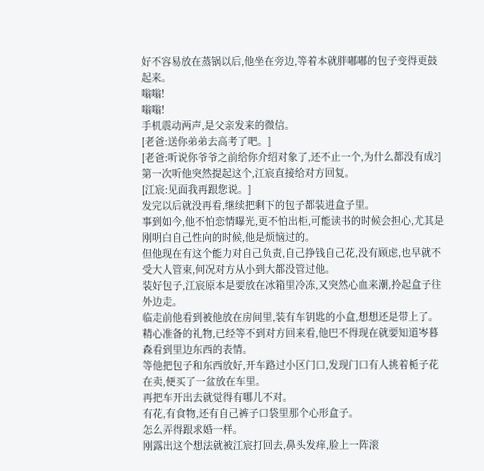好不容易放在蒸锅以后,他坐在旁边,等着本就胖嘟嘟的包子变得更鼓起来。
嗡嗡!
嗡嗡!
手机震动两声,是父亲发来的微信。
[老爸:送你弟弟去高考了吧。]
[老爸:听说你爷爷之前给你介绍对象了,还不止一个,为什么都没有成?]
第一次听他突然提起这个,江宸直接给对方回复。
[江宸:见面我再跟您说。]
发完以后就没再看,继续把剩下的包子都装进盒子里。
事到如今,他不怕恋情曝光,更不怕出柜,可能读书的时候会担心,尤其是刚明白自己性向的时候,他是烦恼过的。
但他现在有这个能力对自己负责,自己挣钱自己花,没有顾虑,也早就不受大人管束,何况对方从小到大都没管过他。
装好包子,江宸原本是要放在冰箱里冷冻,又突然心血来潮,拎起盒子往外边走。
临走前他看到被他放在房间里,装有车钥匙的小盒,想想还是带上了。
精心准备的礼物,已经等不到对方回来看,他巴不得现在就要知道岑暮森看到里边东西的表情。
等他把包子和东西放好,开车路过小区门口,发现门口有人挑着栀子花在卖,便买了一盆放在车里。
再把车开出去就觉得有哪儿不对。
有花,有食物,还有自己裤子口袋里那个心形盒子。
怎么弄得跟求婚一样。
刚露出这个想法就被江宸打回去,鼻头发痒,脸上一阵滚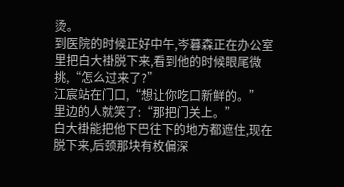烫。
到医院的时候正好中午,岑暮森正在办公室里把白大褂脱下来,看到他的时候眼尾微挑,“怎么过来了?”
江宸站在门口,“想让你吃口新鲜的。”
里边的人就笑了:“那把门关上。”
白大褂能把他下巴往下的地方都遮住,现在脱下来,后颈那块有枚偏深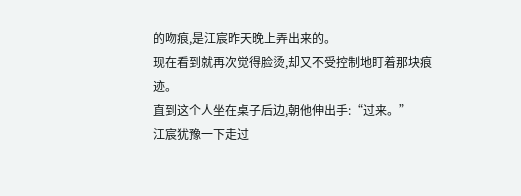的吻痕,是江宸昨天晚上弄出来的。
现在看到就再次觉得脸烫,却又不受控制地盯着那块痕迹。
直到这个人坐在桌子后边,朝他伸出手:“过来。”
江宸犹豫一下走过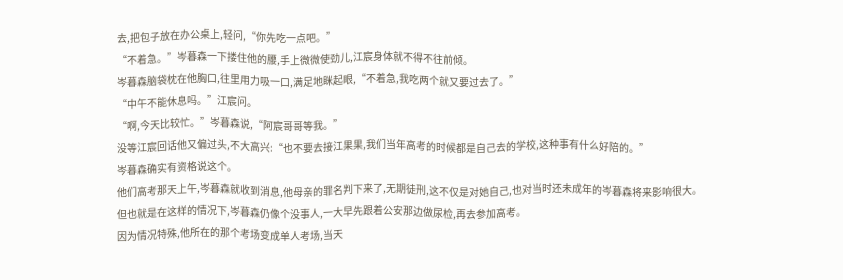去,把包子放在办公桌上,轻问,“你先吃一点吧。”
“不着急。”岑暮森一下搂住他的腰,手上微微使劲儿,江宸身体就不得不往前倾。
岑暮森脑袋枕在他胸口,往里用力吸一口,满足地眯起眼,“不着急,我吃两个就又要过去了。”
“中午不能休息吗。”江宸问。
“啊,今天比较忙。”岑暮森说,“阿宸哥哥等我。”
没等江宸回话他又偏过头,不大高兴:“也不要去接江果果,我们当年高考的时候都是自己去的学校,这种事有什么好陪的。”
岑暮森确实有资格说这个。
他们高考那天上午,岑暮森就收到消息,他母亲的罪名判下来了,无期徒刑,这不仅是对她自己,也对当时还未成年的岑暮森将来影响很大。
但也就是在这样的情况下,岑暮森仍像个没事人,一大早先跟着公安那边做尿检,再去参加高考。
因为情况特殊,他所在的那个考场变成单人考场,当天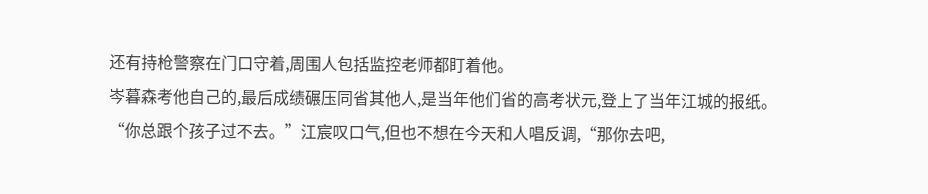还有持枪警察在门口守着,周围人包括监控老师都盯着他。
岑暮森考他自己的,最后成绩碾压同省其他人,是当年他们省的高考状元,登上了当年江城的报纸。
“你总跟个孩子过不去。”江宸叹口气,但也不想在今天和人唱反调,“那你去吧,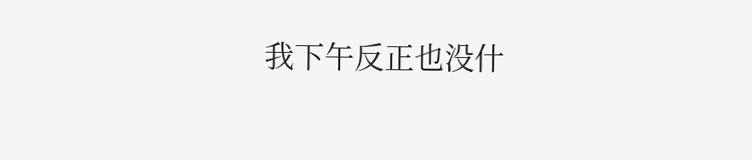我下午反正也没什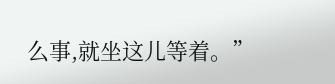么事,就坐这儿等着。”